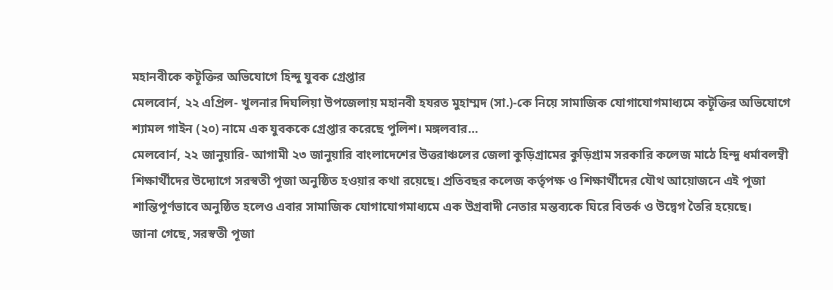মহানবীকে কটূক্তির অভিযোগে হিন্দু যুবক গ্রেপ্তার
মেলবোর্ন, ২২ এপ্রিল- খুলনার দিঘলিয়া উপজেলায় মহানবী হযরত মুহাম্মদ (সা.)-কে নিয়ে সামাজিক যোগাযোগমাধ্যমে কটূক্তির অভিযোগে শ্যামল গাইন (২০) নামে এক যুবককে গ্রেপ্তার করেছে পুলিশ। মঙ্গলবার…
মেলবোর্ন, ২২ জানুয়ারি- আগামী ২৩ জানুয়ারি বাংলাদেশের উত্তরাঞ্চলের জেলা কুড়িগ্রামের কুড়িগ্রাম সরকারি কলেজ মাঠে হিন্দু ধর্মাবলম্বী শিক্ষার্থীদের উদ্যোগে সরস্বতী পূজা অনুষ্ঠিত হওয়ার কথা রয়েছে। প্রতিবছর কলেজ কর্তৃপক্ষ ও শিক্ষার্থীদের যৌথ আয়োজনে এই পূজা শান্তিপূর্ণভাবে অনুষ্ঠিত হলেও এবার সামাজিক যোগাযোগমাধ্যমে এক উগ্রবাদী নেতার মন্তব্যকে ঘিরে বিতর্ক ও উদ্বেগ তৈরি হয়েছে।
জানা গেছে, সরস্বতী পূজা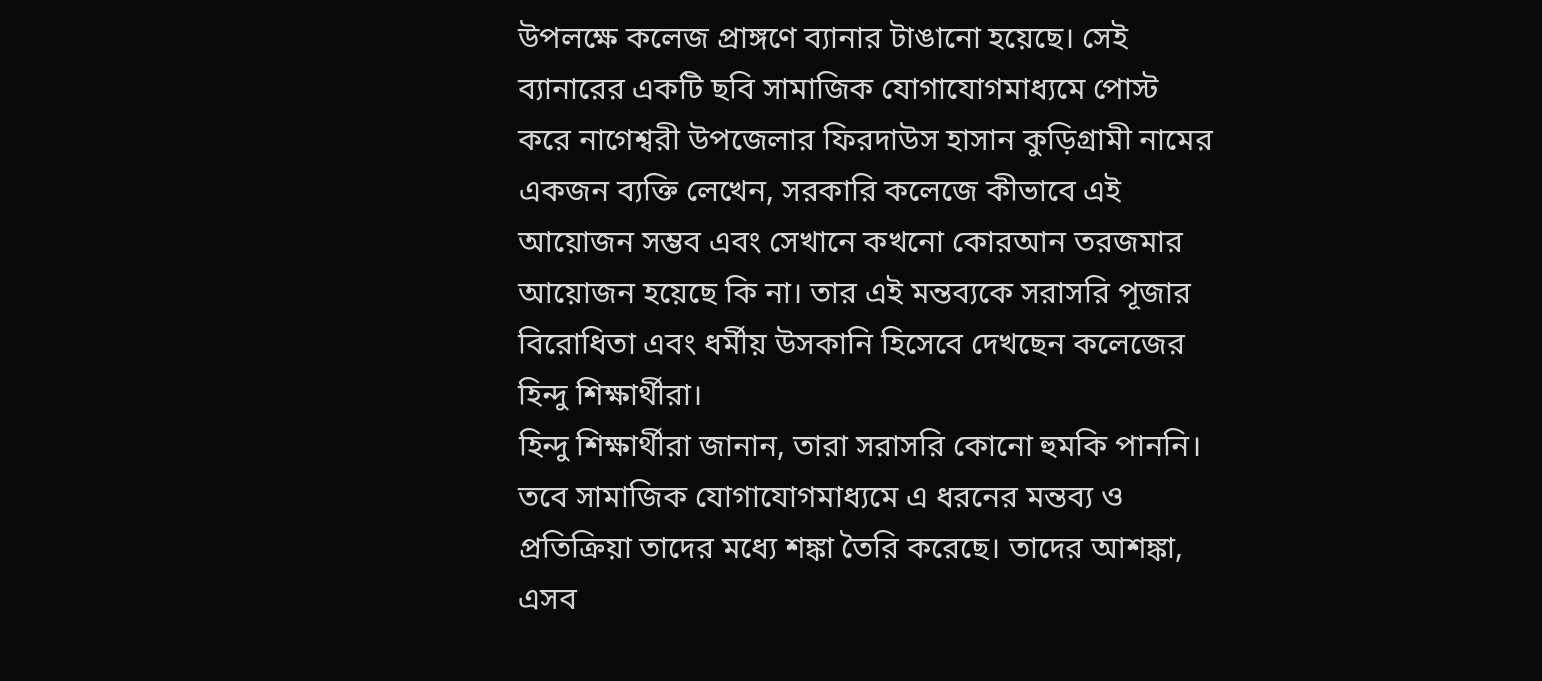উপলক্ষে কলেজ প্রাঙ্গণে ব্যানার টাঙানো হয়েছে। সেই ব্যানারের একটি ছবি সামাজিক যোগাযোগমাধ্যমে পোস্ট করে নাগেশ্বরী উপজেলার ফিরদাউস হাসান কুড়িগ্রামী নামের একজন ব্যক্তি লেখেন, সরকারি কলেজে কীভাবে এই আয়োজন সম্ভব এবং সেখানে কখনো কোরআন তরজমার আয়োজন হয়েছে কি না। তার এই মন্তব্যকে সরাসরি পূজার বিরোধিতা এবং ধর্মীয় উসকানি হিসেবে দেখছেন কলেজের হিন্দু শিক্ষার্থীরা।
হিন্দু শিক্ষার্থীরা জানান, তারা সরাসরি কোনো হুমকি পাননি। তবে সামাজিক যোগাযোগমাধ্যমে এ ধরনের মন্তব্য ও প্রতিক্রিয়া তাদের মধ্যে শঙ্কা তৈরি করেছে। তাদের আশঙ্কা, এসব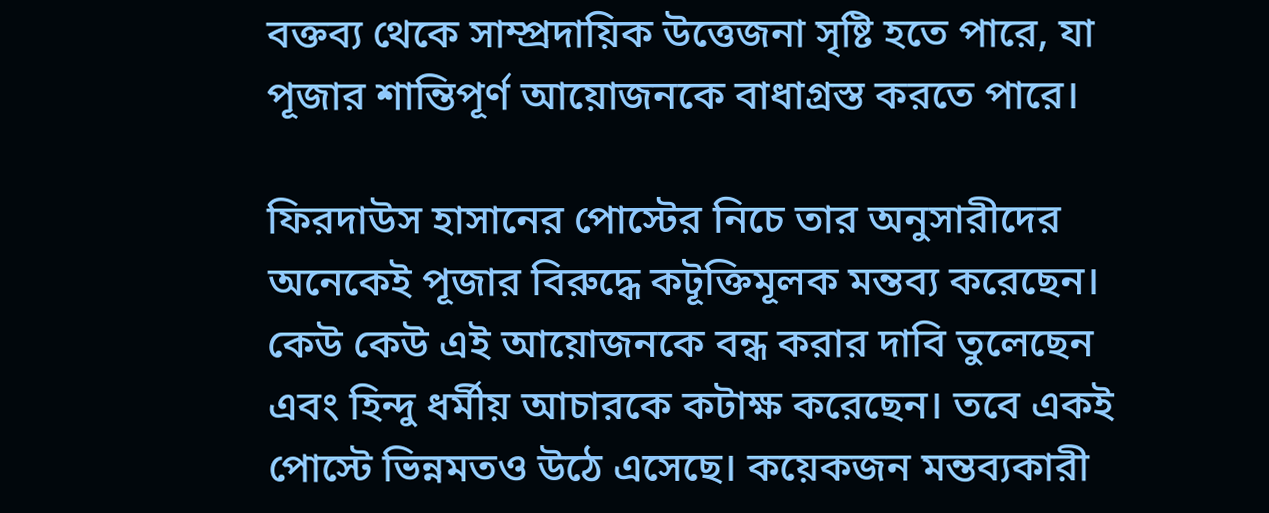বক্তব্য থেকে সাম্প্রদায়িক উত্তেজনা সৃষ্টি হতে পারে, যা পূজার শান্তিপূর্ণ আয়োজনকে বাধাগ্রস্ত করতে পারে।

ফিরদাউস হাসানের পোস্টের নিচে তার অনুসারীদের অনেকেই পূজার বিরুদ্ধে কটূক্তিমূলক মন্তব্য করেছেন। কেউ কেউ এই আয়োজনকে বন্ধ করার দাবি তুলেছেন এবং হিন্দু ধর্মীয় আচারকে কটাক্ষ করেছেন। তবে একই পোস্টে ভিন্নমতও উঠে এসেছে। কয়েকজন মন্তব্যকারী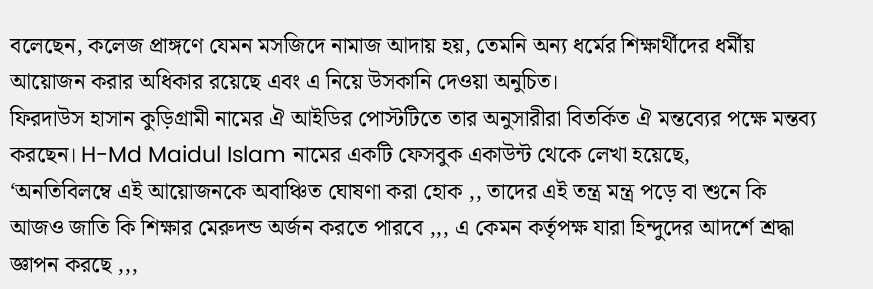বলেছেন, কলেজ প্রাঙ্গণে যেমন মসজিদে নামাজ আদায় হয়, তেমনি অন্য ধর্মের শিক্ষার্থীদের ধর্মীয় আয়োজন করার অধিকার রয়েছে এবং এ নিয়ে উসকানি দেওয়া অনুচিত।
ফিরদাউস হাসান কুড়িগ্রামী নামের ঐ আইডির পোস্টটিতে তার অনুসারীরা বিতর্কিত ঐ মন্তব্যের পক্ষে মন্তব্য করছেন। H-Md Maidul Islam নামের একটি ফেসবুক একাউন্ট থেকে লেখা হয়েছে,
‘অনতিবিলম্বে এই আয়োজনকে অবাঞ্চিত ঘোষণা করা হোক ,, তাদের এই তন্ত্র মন্ত্র পড়ে বা শুনে কি আজও জাতি কি শিক্ষার মেরুদন্ড অর্জন করতে পারবে ,,, এ কেমন কর্তৃপক্ষ যারা হিন্দুদের আদর্শে শ্রদ্ধা জ্ঞাপন করছে ,,,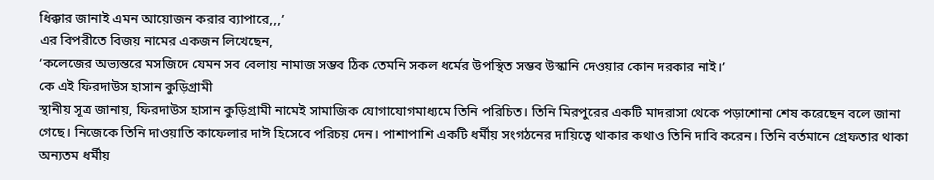ধিক্কার জানাই এমন আয়োজন করার ব্যাপারে,,,’
এর বিপরীতে বিজয় নামের একজন লিখেছেন,
‘কলেজের অভ্যন্তরে মসজিদে যেমন সব বেলায় নামাজ সম্ভব ঠিক তেমনি সকল ধর্মের উপস্থিত সম্ভব উস্কানি দেওয়ার কোন দরকার নাই।’
কে এই ফিরদাউস হাসান কুড়িগ্রামী
স্থানীয় সূত্র জানায়, ফিরদাউস হাসান কুড়িগ্রামী নামেই সামাজিক যোগাযোগমাধ্যমে তিনি পরিচিত। তিনি মিরপুরের একটি মাদরাসা থেকে পড়াশোনা শেষ করেছেন বলে জানা গেছে। নিজেকে তিনি দাওয়াতি কাফেলার দাঈ হিসেবে পরিচয় দেন। পাশাপাশি একটি ধর্মীয় সংগঠনের দায়িত্বে থাকার কথাও তিনি দাবি করেন। তিনি বর্তমানে গ্রেফতার থাকা অন্যতম ধর্মীয়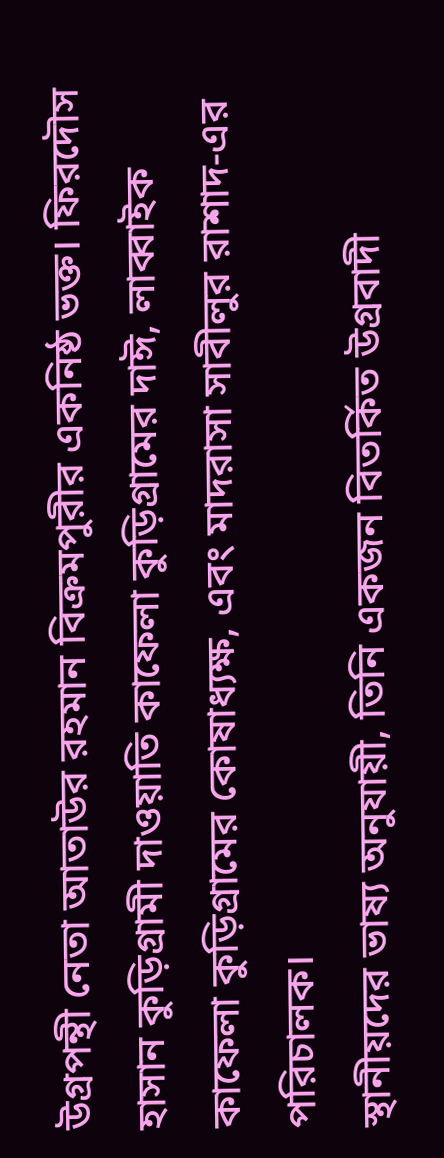উগ্রপন্থী নেতা আতাউর রহমান বিক্রমপুরীর একনিষ্ঠ ভক্ত। ফিরদৌস হাসান কুড়িগ্রামী দাওয়াতি কাফেলা কুড়িগ্রামের দাঈ, লাব্বাইক কাফেলা কুড়িগ্রামের কোষাধ্যক্ষ, এবং মাদরাসা সাবীলুর রাশাদ-এর পরিচালক।
স্থানীয়দের ভাষ্য অনুযায়ী, তিনি একজন বিতর্কিত উগ্রবাদী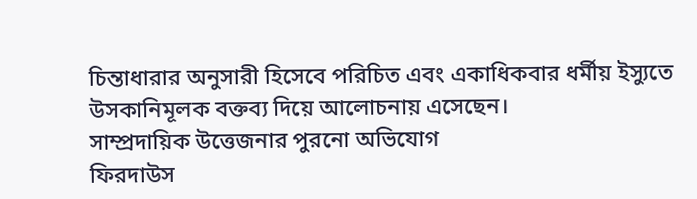চিন্তাধারার অনুসারী হিসেবে পরিচিত এবং একাধিকবার ধর্মীয় ইস্যুতে উসকানিমূলক বক্তব্য দিয়ে আলোচনায় এসেছেন।
সাম্প্রদায়িক উত্তেজনার পুরনো অভিযোগ
ফিরদাউস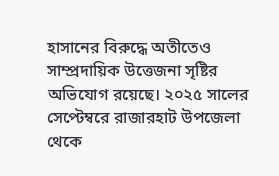হাসানের বিরুদ্ধে অতীতেও সাম্প্রদায়িক উত্তেজনা সৃষ্টির অভিযোগ রয়েছে। ২০২৫ সালের সেপ্টেম্বরে রাজারহাট উপজেলা থেকে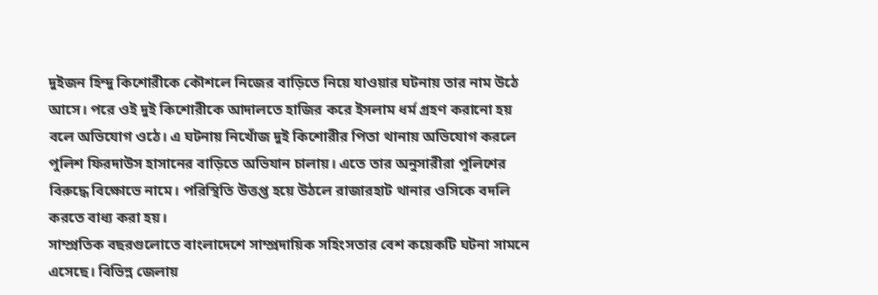দুইজন হিন্দু কিশোরীকে কৌশলে নিজের বাড়িতে নিয়ে যাওয়ার ঘটনায় তার নাম উঠে আসে। পরে ওই দুই কিশোরীকে আদালতে হাজির করে ইসলাম ধর্ম গ্রহণ করানো হয় বলে অভিযোগ ওঠে। এ ঘটনায় নিখোঁজ দুই কিশোরীর পিতা থানায় অভিযোগ করলে পুলিশ ফিরদাউস হাসানের বাড়িতে অভিযান চালায়। এতে তার অনুসারীরা পুলিশের বিরুদ্ধে বিক্ষোভে নামে। পরিস্থিতি উত্তপ্ত হয়ে উঠলে রাজারহাট থানার ওসিকে বদলি করতে বাধ্য করা হয়।
সাম্প্রতিক বছরগুলোতে বাংলাদেশে সাম্প্রদায়িক সহিংসতার বেশ কয়েকটি ঘটনা সামনে এসেছে। বিভিন্ন জেলায়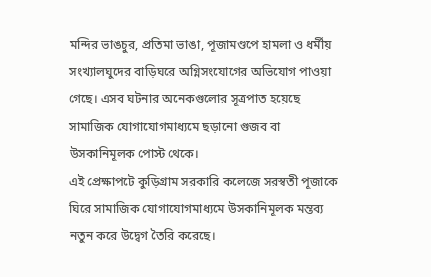মন্দির ভাঙচুর, প্রতিমা ভাঙা, পূজামণ্ডপে হামলা ও ধর্মীয় সংখ্যালঘুদের বাড়িঘরে অগ্নিসংযোগের অভিযোগ পাওয়া গেছে। এসব ঘটনার অনেকগুলোর সূত্রপাত হয়েছে সামাজিক যোগাযোগমাধ্যমে ছড়ানো গুজব বা উসকানিমূলক পোস্ট থেকে।
এই প্রেক্ষাপটে কুড়িগ্রাম সরকারি কলেজে সরস্বতী পূজাকে ঘিরে সামাজিক যোগাযোগমাধ্যমে উসকানিমূলক মন্তব্য নতুন করে উদ্বেগ তৈরি করেছে।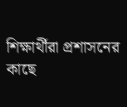শিক্ষার্থীরা প্রশাসনের কাছে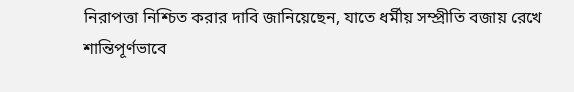নিরাপত্তা নিশ্চিত করার দাবি জানিয়েছেন, যাতে ধর্মীয় সম্প্রীতি বজায় রেখে শান্তিপূর্ণভাবে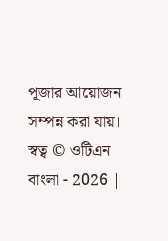পূজার আয়োজন সম্পন্ন করা যায়।
স্বত্ব © ওটিএন বাংলা - 2026 |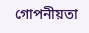গোপনীয়তা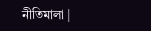নীতিমালা |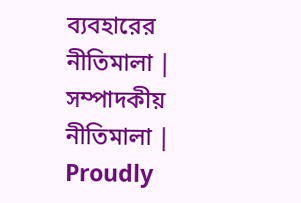ব্যবহারের নীতিমালা | সম্পাদকীয় নীতিমালা | Proudly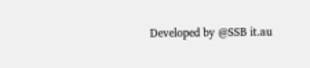Developed by @SSB it.au